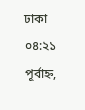ঢাকা ০৪:২১ পূর্বাহ্ন,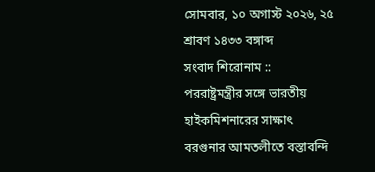সোমবার, ১০ অগাস্ট ২০২৬, ২৫ শ্রাবণ ১৪৩৩ বঙ্গাব্দ
সংবাদ শিরোনাম ::
পররাষ্ট্রমন্ত্রীর সঙ্গে ভারতীয় হাইকমিশনারের সাক্ষাৎ বরগুনার আমতলীতে বস্তাবন্দি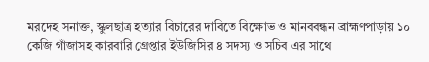মরদেহ সনাক্ত, স্কুলছাত্র হত্যার বিচারের দাবিতে বিক্ষোভ ও মানববন্ধন ব্রাহ্মণপাড়ায় ১০ কেজি গাঁজাসহ কারবারি গ্রেপ্তার ইউজিসির ৪ সদস্য ও সচিব এর সাথে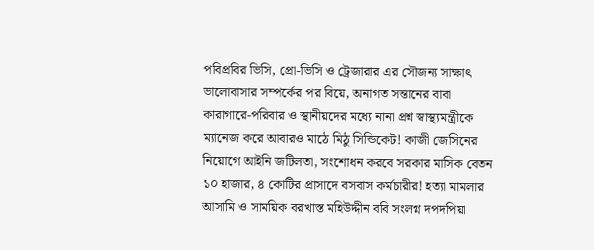পবিপ্রবির ভিসি, প্রো-ভিসি ও ট্রেজারার এর সৌজন্য সাক্ষাৎ ভালোবাসার সম্পর্কের পর বিয়ে, অনাগত সন্তানের বাবা কারাগারে-পরিবার ও স্থানীয়দের মধ্যে নানা প্রশ্ন স্বাস্থ্যমন্ত্রীকে ম্যানেজ করে আবারও মাঠে মিঠু সিন্ডিকেট! কাজী জেসিনের নিয়োগে আইনি জটিলতা, সংশোধন করবে সরকার মাসিক বেতন ১০ হাজার, ৪ কোটির প্রাসাদে বসবাস কর্মচারীর! হত্যা মামলার আসামি ও সাময়িক বরখাস্ত মহিউদ্দীন ববি সংলগ্ন দপদপিয়া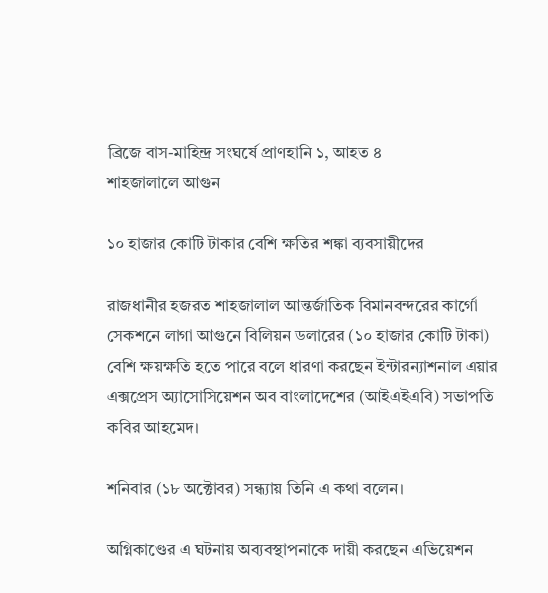ব্রিজে বাস-মাহিন্দ্র সংঘর্ষে প্রাণহানি ১, আহত ৪
শাহজালালে আগুন

১০ হাজার কোটি টাকার বেশি ক্ষতির শঙ্কা ব্যবসায়ীদের

রাজধানীর হজরত শাহজালাল আন্তর্জাতিক বিমানবন্দরের কার্গো সেকশনে লাগা আগুনে বিলিয়ন ডলারের (১০ হাজার কোটি টাকা) বেশি ক্ষয়ক্ষতি হতে পারে বলে ধারণা করছেন ইন্টারন্যাশনাল এয়ার এক্সপ্রেস অ্যাসোসিয়েশন অব বাংলাদেশের (আইএইএবি) সভাপতি কবির আহমেদ।

শনিবার (১৮ অক্টোবর) সন্ধ্যায় তিনি এ কথা বলেন।

অগ্নিকাণ্ডের এ ঘটনায় অব্যবস্থাপনাকে দায়ী করছেন এভিয়েশন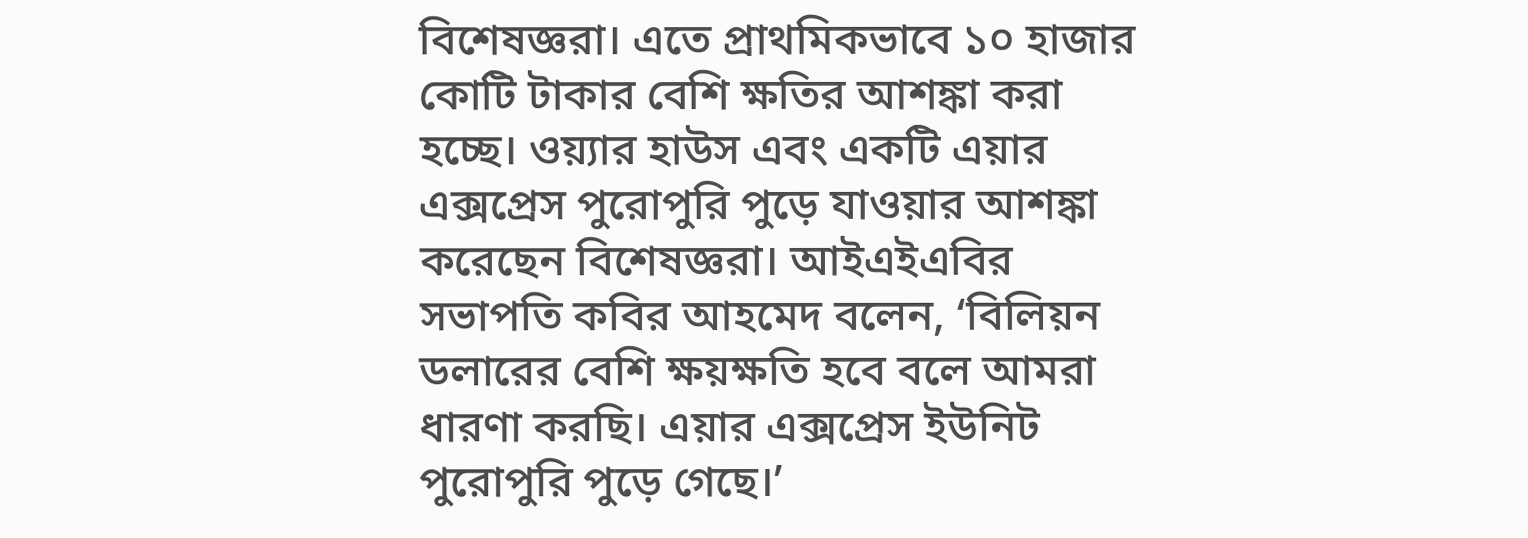বিশেষজ্ঞরা। এতে প্রাথমিকভাবে ১০ হাজার কোটি টাকার বেশি ক্ষতির আশঙ্কা করা হচ্ছে। ওয়্যার হাউস এবং একটি এয়ার এক্সপ্রেস পুরোপুরি পুড়ে যাওয়ার আশঙ্কা করেছেন বিশেষজ্ঞরা। আইএইএবির সভাপতি কবির আহমেদ বলেন, ‘বিলিয়ন ডলারের বেশি ক্ষয়ক্ষতি হবে বলে আমরা ধারণা করছি। এয়ার এক্সপ্রেস ইউনিট পুরোপুরি পুড়ে গেছে।’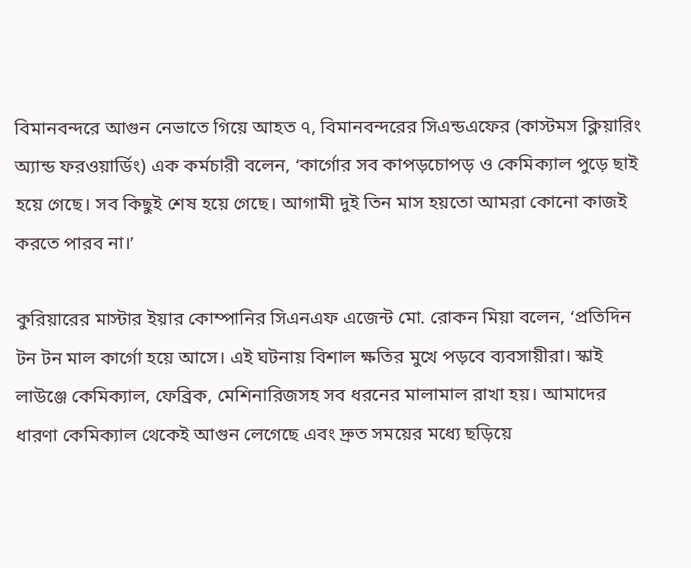বিমানবন্দরে আগুন নেভাতে গিয়ে আহত ৭, বিমানবন্দরের সিএন্ডএফের (কাস্টমস ক্লিয়ারিং অ্যান্ড ফরওয়ার্ডিং) এক কর্মচারী বলেন, ‘কার্গোর সব কাপড়চোপড় ও কেমিক্যাল পুড়ে ছাই হয়ে গেছে। সব কিছুই শেষ হয়ে গেছে। আগামী দুই তিন মাস হয়তো আমরা কোনো কাজই করতে পারব না।’

কুরিয়ারের মাস্টার ইয়ার কোম্পানির সিএনএফ এজেন্ট মো. রোকন মিয়া বলেন, ‘প্রতিদিন টন টন মাল কার্গো হয়ে আসে। এই ঘটনায় বিশাল ক্ষতির মুখে পড়বে ব্যবসায়ীরা। স্কাই লাউঞ্জে কেমিক্যাল, ফেব্রিক, মেশিনারিজসহ সব ধরনের মালামাল রাখা হয়। আমাদের ধারণা কেমিক্যাল থেকেই আগুন লেগেছে এবং দ্রুত সময়ের মধ্যে ছড়িয়ে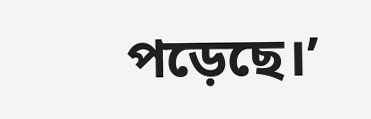পড়েছে।’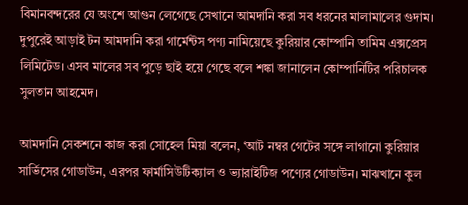বিমানবন্দরের যে অংশে আগুন লেগেছে সেখানে আমদানি করা সব ধরনের মালামালের গুদাম। দুপুরেই আড়াই টন আমদানি করা গার্মেন্টস পণ্য নামিয়েছে কুরিয়ার কোম্পানি তামিম এক্সপ্রেস লিমিটেড। এসব মালের সব পুড়ে ছাই হয়ে গেছে বলে শঙ্কা জানালেন কোম্পানিটির পরিচালক সুলতান আহমেদ।

আমদানি সেকশনে কাজ করা সোহেল মিয়া বলেন, ‘আট নম্বর গেটের সঙ্গে লাগানো কুরিয়ার সার্ভিসের গোডাউন, এরপর ফার্মাসিউটিক্যাল ও ভ্যারাইটিজ পণ্যের গোডাউন। মাঝখানে কুল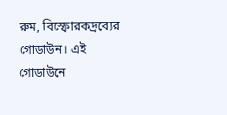রুম, বিস্ফোরকদ্রব্যের গোডাউন। এই গোডাউনে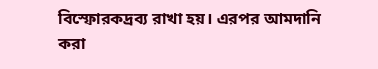বিস্ফোরকদ্রব্য রাখা হয়। এরপর আমদানি করা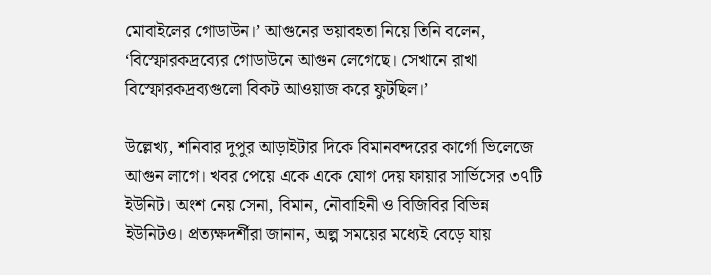মোবাইলের গোডাউন।’ আগুনের ভয়াবহতা নিয়ে তিনি বলেন, ‘বিস্ফোরকদ্রব্যের গোডাউনে আগুন লেগেছে। সেখানে রাখা বিস্ফোরকদ্রব্যগুলো বিকট আওয়াজ করে ফুটছিল।’

উল্লেখ্য, শনিবার দুপুর আড়াইটার দিকে বিমানবন্দরের কার্গো ভিলেজে আগুন লাগে। খবর পেয়ে একে একে যোগ দেয় ফায়ার সার্ভিসের ৩৭টি ইউনিট। অংশ নেয় সেনা, বিমান, নৌবাহিনী ও বিজিবির বিভিন্ন ইউনিটও। প্রত্যক্ষদর্শীরা জানান, অল্প সময়ের মধ্যেই বেড়ে যায়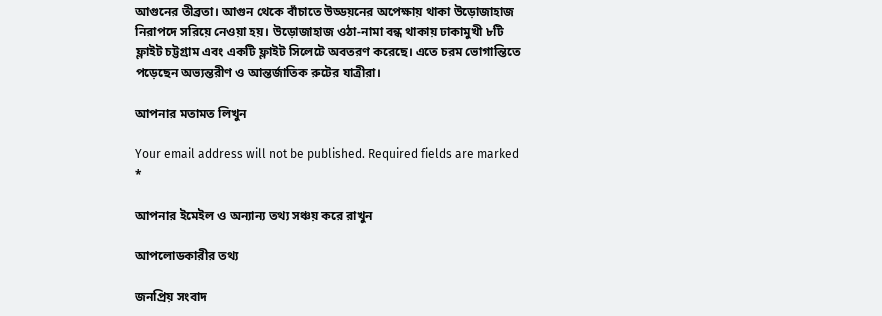আগুনের তীব্রতা। আগুন থেকে বাঁচাতে উড্ডয়নের অপেক্ষায় থাকা উড়োজাহাজ নিরাপদে সরিয়ে নেওয়া হয়। উড়োজাহাজ ওঠা-নামা বন্ধ থাকায় ঢাকামুখী ৮টি ফ্লাইট চট্টগ্রাম এবং একটি ফ্লাইট সিলেটে অবতরণ করেছে। এতে চরম ভোগান্তিতে পড়েছেন অভ্যন্তরীণ ও আন্তর্জাতিক রুটের যাত্রীরা।

আপনার মতামত লিখুন

Your email address will not be published. Required fields are marked *

আপনার ইমেইল ও অন্যান্য তথ্য সঞ্চয় করে রাখুন

আপলোডকারীর তথ্য

জনপ্রিয় সংবাদ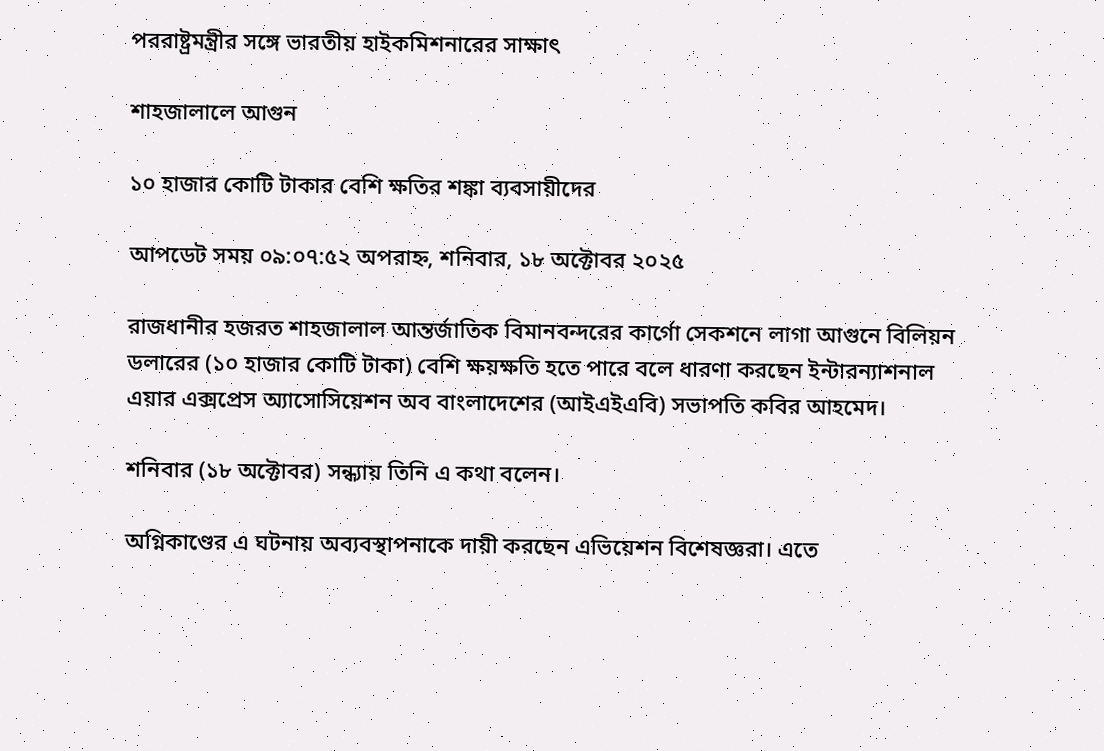পররাষ্ট্রমন্ত্রীর সঙ্গে ভারতীয় হাইকমিশনারের সাক্ষাৎ

শাহজালালে আগুন

১০ হাজার কোটি টাকার বেশি ক্ষতির শঙ্কা ব্যবসায়ীদের

আপডেট সময় ০৯:০৭:৫২ অপরাহ্ন, শনিবার, ১৮ অক্টোবর ২০২৫

রাজধানীর হজরত শাহজালাল আন্তর্জাতিক বিমানবন্দরের কার্গো সেকশনে লাগা আগুনে বিলিয়ন ডলারের (১০ হাজার কোটি টাকা) বেশি ক্ষয়ক্ষতি হতে পারে বলে ধারণা করছেন ইন্টারন্যাশনাল এয়ার এক্সপ্রেস অ্যাসোসিয়েশন অব বাংলাদেশের (আইএইএবি) সভাপতি কবির আহমেদ।

শনিবার (১৮ অক্টোবর) সন্ধ্যায় তিনি এ কথা বলেন।

অগ্নিকাণ্ডের এ ঘটনায় অব্যবস্থাপনাকে দায়ী করছেন এভিয়েশন বিশেষজ্ঞরা। এতে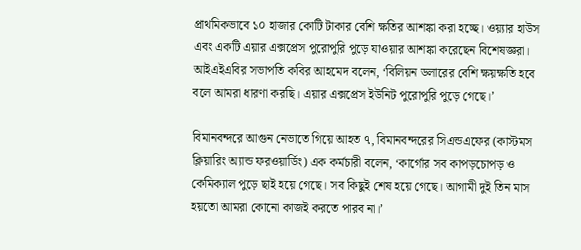প্রাথমিকভাবে ১০ হাজার কোটি টাকার বেশি ক্ষতির আশঙ্কা করা হচ্ছে। ওয়্যার হাউস এবং একটি এয়ার এক্সপ্রেস পুরোপুরি পুড়ে যাওয়ার আশঙ্কা করেছেন বিশেষজ্ঞরা। আইএইএবির সভাপতি কবির আহমেদ বলেন, ‘বিলিয়ন ডলারের বেশি ক্ষয়ক্ষতি হবে বলে আমরা ধারণা করছি। এয়ার এক্সপ্রেস ইউনিট পুরোপুরি পুড়ে গেছে।’

বিমানবন্দরে আগুন নেভাতে গিয়ে আহত ৭, বিমানবন্দরের সিএন্ডএফের (কাস্টমস ক্লিয়ারিং অ্যান্ড ফরওয়ার্ডিং) এক কর্মচারী বলেন, ‘কার্গোর সব কাপড়চোপড় ও কেমিক্যাল পুড়ে ছাই হয়ে গেছে। সব কিছুই শেষ হয়ে গেছে। আগামী দুই তিন মাস হয়তো আমরা কোনো কাজই করতে পারব না।’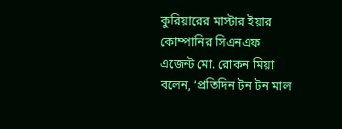কুরিয়ারের মাস্টার ইয়ার কোম্পানির সিএনএফ এজেন্ট মো. রোকন মিয়া বলেন, ‘প্রতিদিন টন টন মাল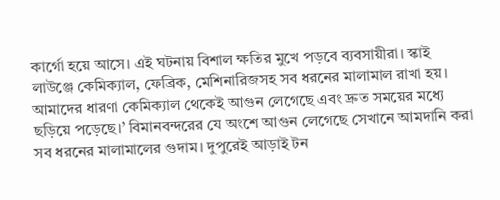কার্গো হয়ে আসে। এই ঘটনায় বিশাল ক্ষতির মুখে পড়বে ব্যবসায়ীরা। স্কাই লাউঞ্জে কেমিক্যাল, ফেব্রিক, মেশিনারিজসহ সব ধরনের মালামাল রাখা হয়। আমাদের ধারণা কেমিক্যাল থেকেই আগুন লেগেছে এবং দ্রুত সময়ের মধ্যে ছড়িয়ে পড়েছে।’ বিমানবন্দরের যে অংশে আগুন লেগেছে সেখানে আমদানি করা সব ধরনের মালামালের গুদাম। দুপুরেই আড়াই টন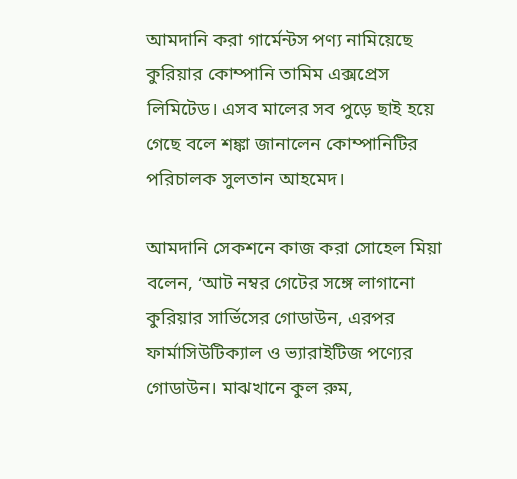আমদানি করা গার্মেন্টস পণ্য নামিয়েছে কুরিয়ার কোম্পানি তামিম এক্সপ্রেস লিমিটেড। এসব মালের সব পুড়ে ছাই হয়ে গেছে বলে শঙ্কা জানালেন কোম্পানিটির পরিচালক সুলতান আহমেদ।

আমদানি সেকশনে কাজ করা সোহেল মিয়া বলেন, ‘আট নম্বর গেটের সঙ্গে লাগানো কুরিয়ার সার্ভিসের গোডাউন, এরপর ফার্মাসিউটিক্যাল ও ভ্যারাইটিজ পণ্যের গোডাউন। মাঝখানে কুল রুম,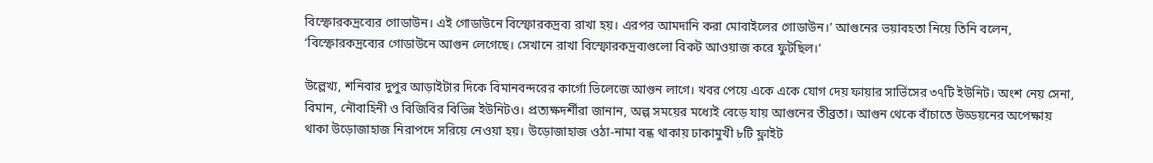বিস্ফোরকদ্রব্যের গোডাউন। এই গোডাউনে বিস্ফোরকদ্রব্য রাখা হয়। এরপর আমদানি করা মোবাইলের গোডাউন।’ আগুনের ভয়াবহতা নিয়ে তিনি বলেন, ‘বিস্ফোরকদ্রব্যের গোডাউনে আগুন লেগেছে। সেখানে রাখা বিস্ফোরকদ্রব্যগুলো বিকট আওয়াজ করে ফুটছিল।’

উল্লেখ্য, শনিবার দুপুর আড়াইটার দিকে বিমানবন্দরের কার্গো ভিলেজে আগুন লাগে। খবর পেয়ে একে একে যোগ দেয় ফায়ার সার্ভিসের ৩৭টি ইউনিট। অংশ নেয় সেনা, বিমান, নৌবাহিনী ও বিজিবির বিভিন্ন ইউনিটও। প্রত্যক্ষদর্শীরা জানান, অল্প সময়ের মধ্যেই বেড়ে যায় আগুনের তীব্রতা। আগুন থেকে বাঁচাতে উড্ডয়নের অপেক্ষায় থাকা উড়োজাহাজ নিরাপদে সরিয়ে নেওয়া হয়। উড়োজাহাজ ওঠা-নামা বন্ধ থাকায় ঢাকামুখী ৮টি ফ্লাইট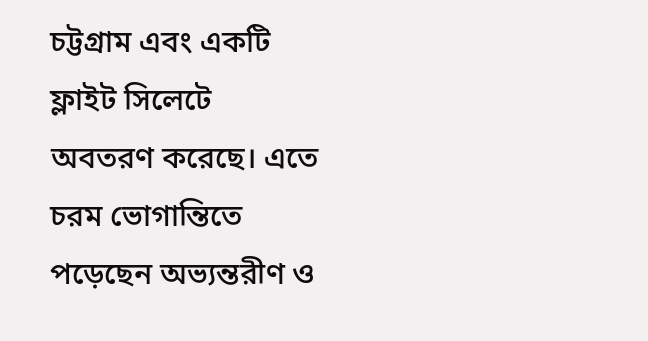চট্টগ্রাম এবং একটি ফ্লাইট সিলেটে অবতরণ করেছে। এতে চরম ভোগান্তিতে পড়েছেন অভ্যন্তরীণ ও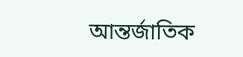আন্তর্জাতিক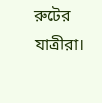রুটের যাত্রীরা।